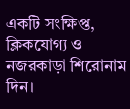একটি সংক্ষিপ্ত, ক্লিকযোগ্য ও নজরকাড়া শিরোনাম দিন।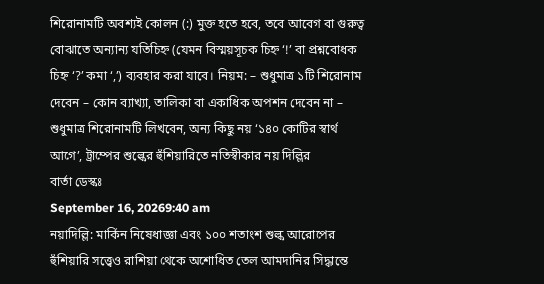শিরোনামটি অবশ্যই কোলন (:) মুক্ত হতে হবে, তবে আবেগ বা গুরুত্ব বোঝাতে অন্যান্য যতিচিহ্ন (যেমন বিস্ময়সূচক চিহ্ন ‘!’ বা প্রশ্নবোধক চিহ্ন ‘?’ কমা ‘,’) ব্যবহার করা যাবে। নিয়ম: – শুধুমাত্র ১টি শিরোনাম দেবেন – কোন ব্যাখ্যা, তালিকা বা একাধিক অপশন দেবেন না – শুধুমাত্র শিরোনামটি লিখবেন, অন্য কিছু নয় ‘১৪০ কোটির স্বার্থ আগে’, ট্রাম্পের শুল্কের হুঁশিয়ারিতে নতিস্বীকার নয় দিল্লির
বার্তা ডেস্কঃ
September 16, 20269:40 am
নয়াদিল্লি: মার্কিন নিষেধাজ্ঞা এবং ১০০ শতাংশ শুল্ক আরোপের হুঁশিয়ারি সত্ত্বেও রাশিয়া থেকে অশোধিত তেল আমদানির সিদ্ধান্তে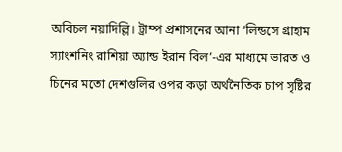অবিচল নয়াদিল্লি। ট্রাম্প প্রশাসনের আনা ‘লিন্ডসে গ্রাহাম স্যাংশনিং রাশিয়া অ্যান্ড ইরান বিল’-এর মাধ্যমে ভারত ও চিনের মতো দেশগুলির ওপর কড়া অর্থনৈতিক চাপ সৃষ্টির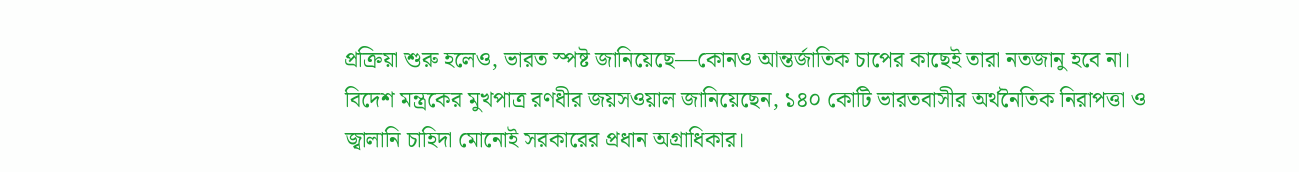প্রক্রিয়া শুরু হলেও, ভারত স্পষ্ট জানিয়েছে—কোনও আন্তর্জাতিক চাপের কাছেই তারা নতজানু হবে না।
বিদেশ মন্ত্রকের মুখপাত্র রণধীর জয়সওয়াল জানিয়েছেন, ১৪০ কোটি ভারতবাসীর অর্থনৈতিক নিরাপত্তা ও জ্বালানি চাহিদা মোনোই সরকারের প্রধান অগ্রাধিকার।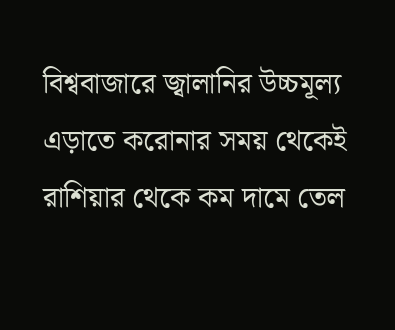বিশ্ববাজারে জ্বালানির উচ্চমূল্য এড়াতে করোনার সময় থেকেই রাশিয়ার থেকে কম দামে তেল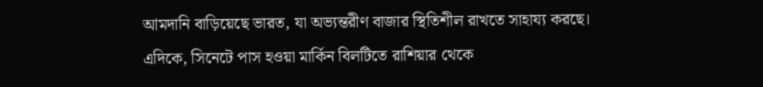আমদানি বাড়িয়েছে ভারত, যা অভ্যন্তরীণ বাজার স্থিতিশীল রাখতে সাহায্য করছে।
এদিকে, সিনেটে পাস হওয়া মার্কিন বিলটিতে রাশিয়ার থেকে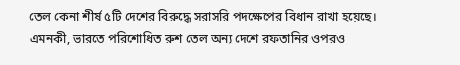তেল কেনা শীর্ষ ৫টি দেশের বিরুদ্ধে সরাসরি পদক্ষেপের বিধান রাখা হয়েছে। এমনকী, ভারতে পরিশোধিত রুশ তেল অন্য দেশে রফতানির ওপরও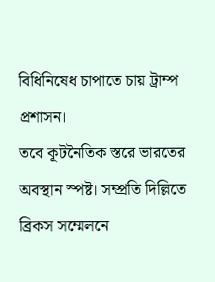বিধিনিষেধ চাপাতে চায় ট্রাম্প প্রশাসন।
তবে কূটনৈতিক স্তরে ভারতের অবস্থান স্পষ্ট। সম্প্রতি দিল্লিতে ব্রিকস সম্মেলনে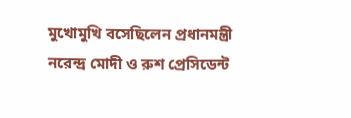মুখোমুখি বসেছিলেন প্রধানমন্ত্রী নরেন্দ্র মোদী ও রুশ প্রেসিডেন্ট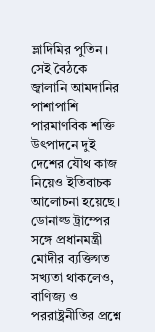ভ্লাদিমির পুতিন। সেই বৈঠকে জ্বালানি আমদানির পাশাপাশি পারমাণবিক শক্তি উৎপাদনে দুই দেশের যৌথ কাজ নিয়েও ইতিবাচক আলোচনা হয়েছে। ডোনাল্ড ট্রাম্পের সঙ্গে প্রধানমন্ত্রী মোদীর ব্যক্তিগত সখ্যতা থাকলেও, বাণিজ্য ও পররাষ্ট্রনীতির প্রশ্নে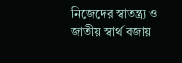নিজেদের স্বাতন্ত্র্য ও জাতীয় স্বার্থ বজায়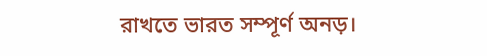রাখতে ভারত সম্পূর্ণ অনড়।